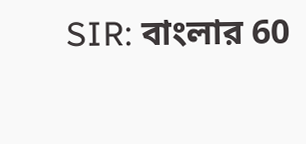SIR: বাংলার 60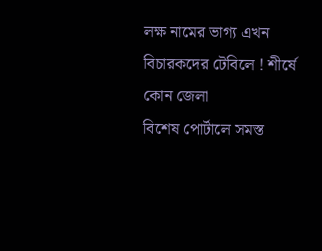লক্ষ নামের ভাগ্য এখন বিচারকদের টেবিলে ! শীর্ষে কোন জেলা
বিশেষ পোর্টালে সমস্ত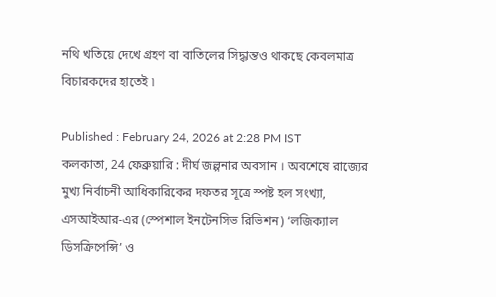নথি খতিয়ে দেখে গ্রহণ বা বাতিলের সিদ্ধান্তও থাকছে কেবলমাত্র বিচারকদের হাতেই ৷

Published : February 24, 2026 at 2:28 PM IST
কলকাতা, 24 ফেব্রুয়ারি : দীর্ঘ জল্পনার অবসান । অবশেষে রাজ্যের মুখ্য নির্বাচনী আধিকারিকের দফতর সূত্রে স্পষ্ট হল সংখ্যা, এসআইআর-এর (স্পেশাল ইনটেনসিভ রিভিশন) ‘লজিক্যাল ডিসক্রিপেন্সি’ ও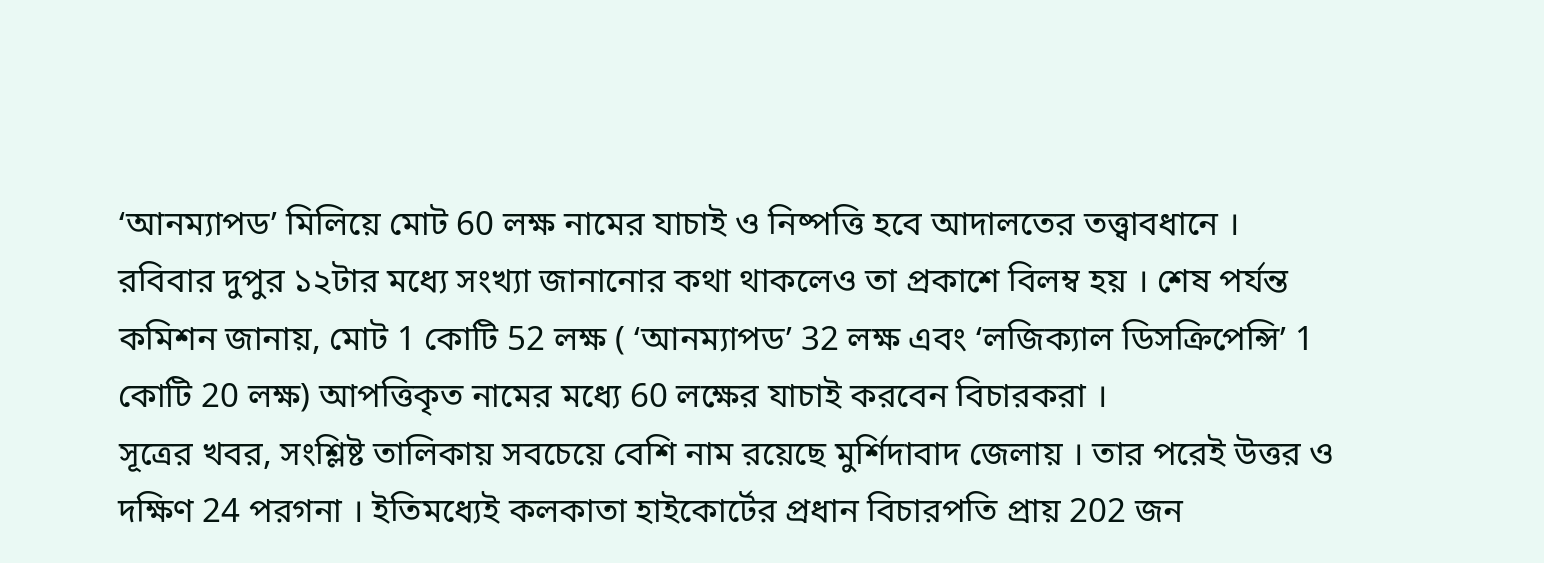‘আনম্যাপড’ মিলিয়ে মোট 60 লক্ষ নামের যাচাই ও নিষ্পত্তি হবে আদালতের তত্ত্বাবধানে । রবিবার দুপুর ১২টার মধ্যে সংখ্যা জানানোর কথা থাকলেও তা প্রকাশে বিলম্ব হয় । শেষ পর্যন্ত কমিশন জানায়, মোট 1 কোটি 52 লক্ষ ( ‘আনম্যাপড’ 32 লক্ষ এবং ‘লজিক্যাল ডিসক্রিপেন্সি’ 1 কোটি 20 লক্ষ) আপত্তিকৃত নামের মধ্যে 60 লক্ষের যাচাই করবেন বিচারকরা ।
সূত্রের খবর, সংশ্লিষ্ট তালিকায় সবচেয়ে বেশি নাম রয়েছে মুর্শিদাবাদ জেলায় । তার পরেই উত্তর ও দক্ষিণ 24 পরগনা । ইতিমধ্যেই কলকাতা হাইকোর্টের প্রধান বিচারপতি প্রায় 202 জন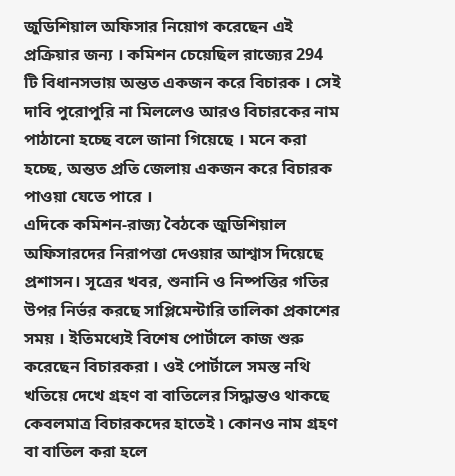জুডিশিয়াল অফিসার নিয়োগ করেছেন এই প্রক্রিয়ার জন্য । কমিশন চেয়েছিল রাজ্যের 294 টি বিধানসভায় অন্তত একজন করে বিচারক । সেই দাবি পুরোপুরি না মিললেও আরও বিচারকের নাম পাঠানো হচ্ছে বলে জানা গিয়েছে । মনে করা হচ্ছে, অন্তত প্রতি জেলায় একজন করে বিচারক পাওয়া যেতে পারে ।
এদিকে কমিশন-রাজ্য বৈঠকে জুডিশিয়াল অফিসারদের নিরাপত্তা দেওয়ার আশ্বাস দিয়েছে প্রশাসন। সূত্রের খবর, শুনানি ও নিষ্পত্তির গতির উপর নির্ভর করছে সাপ্লিমেন্টারি তালিকা প্রকাশের সময় । ইতিমধ্যেই বিশেষ পোর্টালে কাজ শুরু করেছেন বিচারকরা । ওই পোর্টালে সমস্ত নথি খতিয়ে দেখে গ্রহণ বা বাতিলের সিদ্ধান্তও থাকছে কেবলমাত্র বিচারকদের হাতেই ৷ কোনও নাম গ্রহণ বা বাতিল করা হলে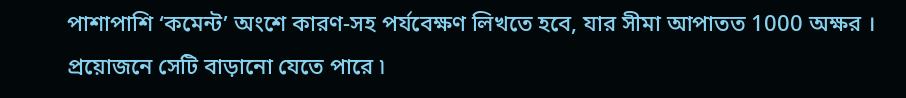পাশাপাশি ‘কমেন্ট’ অংশে কারণ-সহ পর্যবেক্ষণ লিখতে হবে, যার সীমা আপাতত 1000 অক্ষর । প্রয়োজনে সেটি বাড়ানো যেতে পারে ৷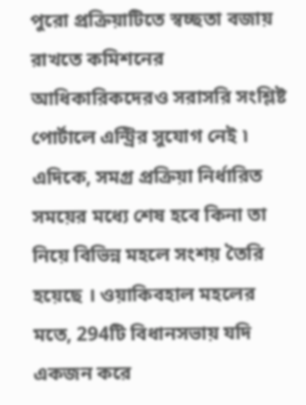পুরো প্রক্রিয়াটিতে স্বচ্ছতা বজায় রাখতে কমিশনের আধিকারিকদেরও সরাসরি সংশ্লিষ্ট পোর্টালে এন্ট্রির সুযোগ নেই ৷
এদিকে, সমগ্র প্রক্রিয়া নির্ধারিত সময়ের মধ্যে শেষ হবে কিনা তা নিয়ে বিভিন্ন মহলে সংশয় তৈরি হয়েছে । ওয়াকিবহাল মহলের মতে, 294টি বিধানসভায় যদি একজন করে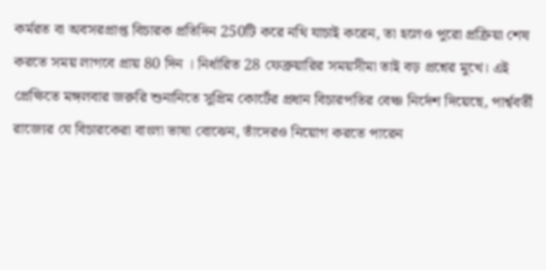কর্মরত বা অবসরপ্রাপ্ত বিচারক প্রতিদিন 250টি করে নথি যাচাই করেন, তা হলেও পুরো প্রক্রিয়া শেষ করতে সময় লাগবে প্রায় 80 দিন । নির্ধারিত 28 ফেব্রুয়ারির সময়সীমা তাই বড় প্রশ্নের মুখে। এই প্রেক্ষিতে মঙ্গলবার জরুরি শুনানিতে সুপ্রিম কোর্টের প্রধান বিচারপতির বেঞ্চ নির্দেশ দিয়েছে, পার্শ্ববর্তী রাজ্যের যে বিচারকেরা বাংলা ভাষা বোঝেন, তাঁদেরও নিয়োগ করতে পারেন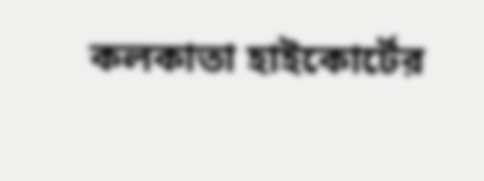কলকাতা হাইকোর্টের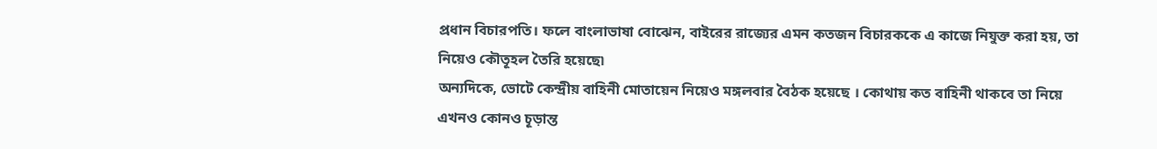প্রধান বিচারপতি। ফলে বাংলাভাষা বোঝেন, বাইরের রাজ্যের এমন কতজন বিচারককে এ কাজে নিযুক্ত করা হয়, তা নিয়েও কৌতূহল তৈরি হয়েছে৷
অন্যদিকে, ভোটে কেন্দ্রীয় বাহিনী মোতায়েন নিয়েও মঙ্গলবার বৈঠক হয়েছে । কোথায় কত বাহিনী থাকবে তা নিয়ে এখনও কোনও চূড়ান্ত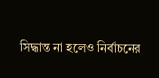সিদ্ধান্ত না হলেও নির্বাচনের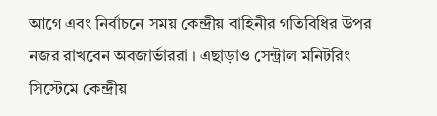আগে এবং নির্বাচনে সময় কেন্দ্রীয় বাহিনীর গতিবিধির উপর নজর রাখবেন অবজার্ভাররা । এছাড়াও সেন্ট্রাল মনিটরিং সিস্টেমে কেন্দ্রীয়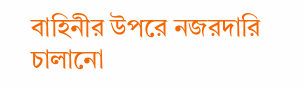বাহিনীর উপরে নজরদারি চালানো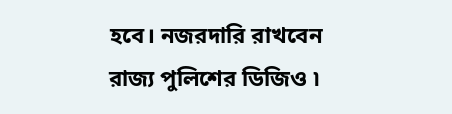হবে। নজরদারি রাখবেন রাজ্য পুলিশের ডিজিও ৷